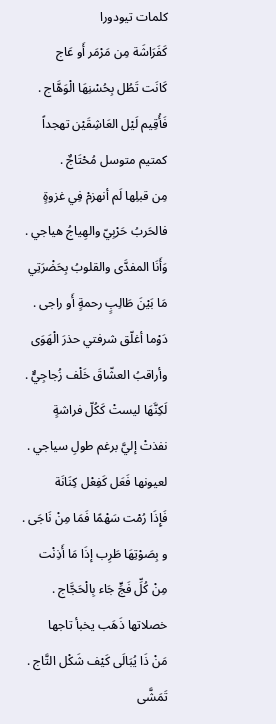كلمات تيودورا
كَفَرَاشَة مِن مَرْمَر أَو عَاج
كَانَت تَطُل بِحُسْنِهَا الْوَهَّاج .
فَأُقِيم لَيْل العَاشِقَيْن تهجداً
كمتيم متوسل مُحْتَاجٌ .
مِن قبلِها لَم أنهزمْ فِي غزوةٍ
فالحَربُ حَرْبِيّ والهِياجُ هياجي .
وَأَنَا المفدَّى والقلوبُ بِحَضْرَتِي
مَا بَيْنَ طَالِبٍ رحمةٍ أَو راجى .
دَوْما أغلّق شرفتي حذرَ الْهَوَى
وأراقبُ العشّاقَ خَلْف زُجاجِيٌّ .
لَكِنَّهَا ليستْ كَكُلّ فراشةٍ
نفذتْ إليَّ برغم طولِ سياجي .
لعيونها فَعَل كَفِعْل كِنَانَة
فَإِذَا رُمْت سَهْمًا فَمَا مِنْ نَاجَى .
و بِصَوْتِهَا طَرِب إذَا مَا أَذِنْت
مِنْ كُلِّ فَجٍّ جَاء بِالْحَجَّاج .
خصلاتها ذَهَب يخبأ تاجها
مَنْ ذَا يُبَالَى كَيْف شَكْل التَّاج .
تَمَشَّى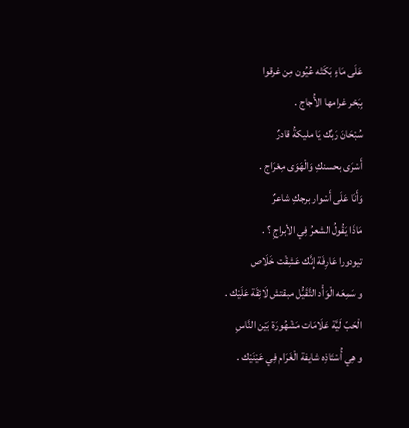عَلَى مَاءٍ بَكَتْه عُيُون مِن غرقوا
بِبَحْر غرامها الأُجاج .
سُبْحَانَ رَبِّك يَا مليكةُ قادرٌ
أَسْرَى بحسنكِ وَالْهَوَى مِعْرَاج .
وَأَنَا عَلَى أَسْوار برجكِ شاعرٌ
مَاذَا يَقُولُ الشعرُ فِي الأبراجِ ؟ .
تيودورا عَارِفَة إِنَّك عَشِقْت خَلَاص
و سَمِعَه الْوَأْد التَّقَيُّل مبقتش لَائِقَة عَلَيْك .
الْحَبّ لَيَّة عَلَامَات مَشْهُورَة بَيْن النَّاسِ
و هِي أُسْتَاذِه شايفة الْغَرَام فِي عَيْنَيْك .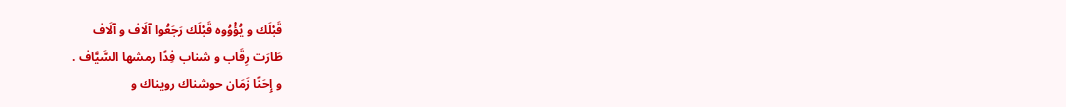قَبْلَك و يُؤْوُوه قَبْلَك رَجَعُوا آلَاف و آلَاف
طَارَت رِقَاب و شناب فِدًا رمشها السَّيَّاف .
و إِحَنًا زَمَان حوشناك رويناك و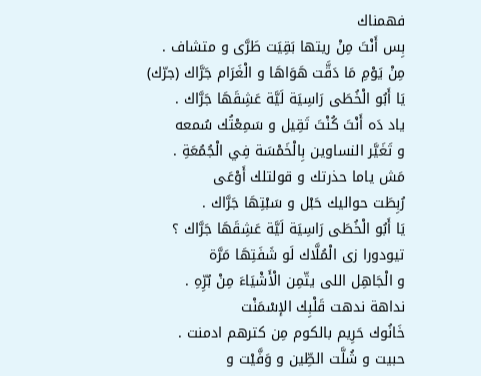فهمناك
بِس أَنْتَ مِنْ ريتها بَقِيَت طَرَّى و متشاف .
مِنْ يَوْمِ مَا دَقَّت هَوَاهَا و الْغَرَام جَرَّاك (جرّك)
يَا أَبُو الْخُطَى رَاسِيَة لَيَّة عَشِقَهَا جَرَّاك .
ياد دَه أَنْتَ كُنْتَ تَقِيل و سَمِعْتُك سُمعه
و تَغَيَّر النساوين بِالْخَمْسَة فِي الْجُمُعَةِ .
مَش ياما حذرتك و قولتلك أَوْعَى
رُبِطَت حواليك حَبْل و سَبْتِهَا جَرَّاك .
يَا أَبُو الْخُطَى رَاسِيَة لَيَّة عَشِقَهَا جَرَّاك ؟
تيودورا زى الْمُلَّاك لَو شَفَتِهَا مَرَّة
و الْجَاهِل اللى يتّمِن الْأَشْيَاءَ مِنْ بُرِّهِ .
نداهة ندهت قَلْبِك الإسْمَنْت
خَانُوك حَرِيم بالكوم مِن كترهم ادمنت .
حبيت و شُلَّت الطِّين و وَفَّيْت و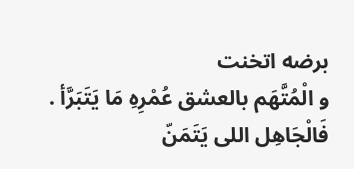برضه اتخنت
و الْمُتَّهَم بالعشق عُمْرِهِ مَا يَتَبَرَّأ .
فَالْجَاهِل اللى يَتَمَنّ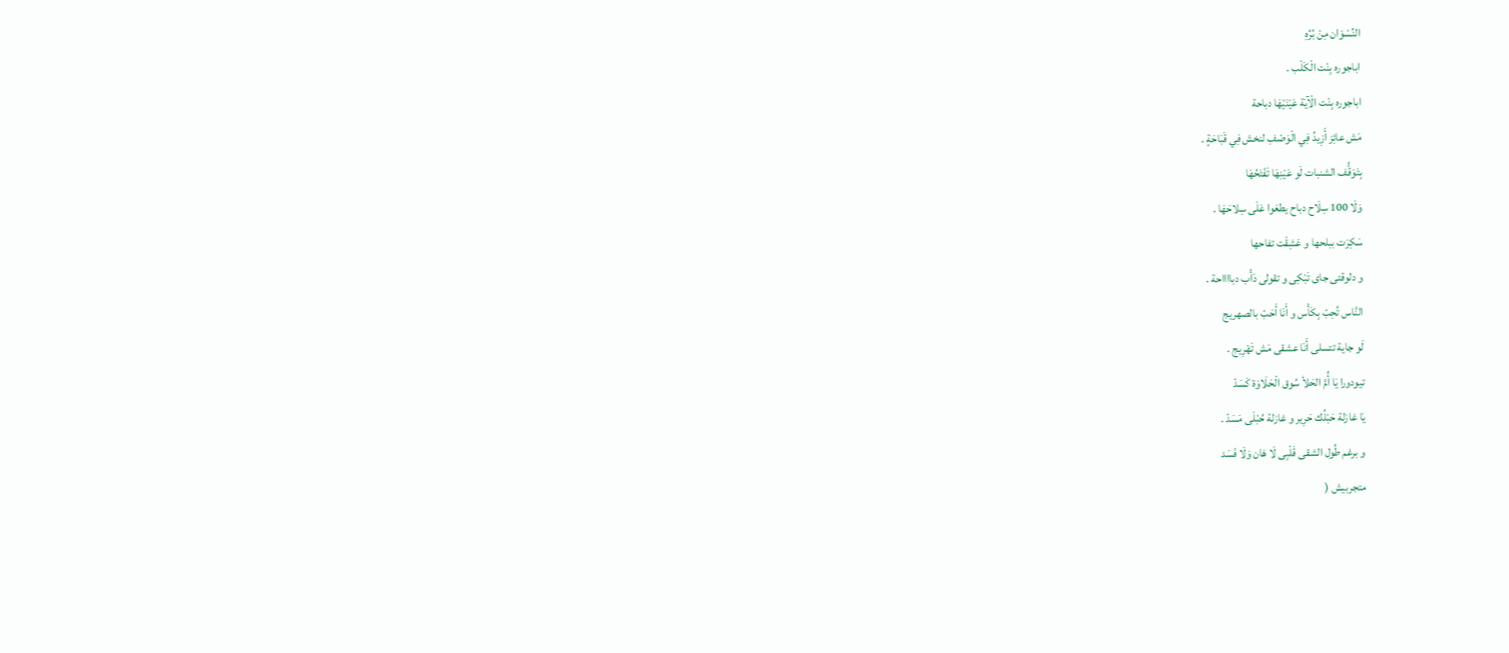النِّسْوَان مِنْ بُرِّهِ
اباجوره بِنْت الْكَلْب .
اباجوره بِنْت الْآيَة عَيْنَيْهَا دباحة
مَش عائِز أَزِيدُ فِي الْوَصْفِ لنخش فِي قَبَاحَةٍ .
بِتَوَقُّف الشنبات لَو عَيْنِهَا تَفْتَحُهَا
وَلَا 100 سِلَاح دباح يطغوا عَلَى سِلاحَهَا .
سَكِرَت ببلحها و عَشِقْت تفاحها
و دلوقتى جاى تَبْكِى و تقولى دَأْب دبااااحة .
النَّاس تُحِبّ بِكَأْس و أَنَا أَحَبّ بالصهريج
لَو جاية تتسلى أَنَا عشقى مَش تَهْرِيج .
تيودورا يَا أُمَّ الحَلأ سُوق الْحَلَاوَة كَسَدّ
يَا غازلة حَبْلُك حَرِير و غازلة حُبْلَى مَسَدّ .
و برغم طُول الشقى قَلْبِى لَا هَان وَلَا فَسَد
متجربيش (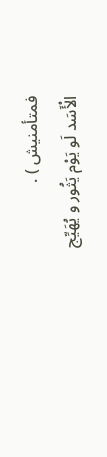فمتأمنيش ) .
الْأَسَد لَو يَوْم يَثُور و يُهَيِّج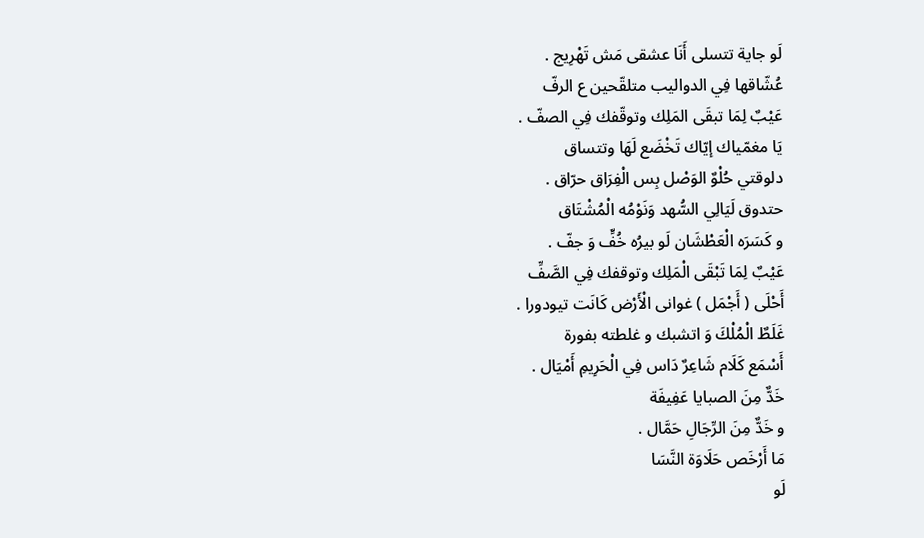لَو جاية تتسلى أَنَا عشقى مَش تَهْرِيج .
عُشّاقها فِي الدواليب متلقّحين ع الرفّ
عَيْبٌ لِمَا تبقَى المَلِك وتوقّفك فِي الصفّ .
يَا مغمّياك إيّاك تَخْضَع لَهَا وتتساق
دلوقتي حُلْوٌ الوَصْل بِس الْفِرَاق حرّاق .
حتدوق لَيَالِي السُّهد وَنَوْمُه الْمُشْتَاق
و كَسَرَه الْعَطْشَان لَو بيرُه خُفٍّ وَ جفّ .
عَيْبٌ لِمَا تَبْقَى الْمَلِك وتوقفك فِي الصَّفِّ
أَحْلَى ( أَجْمَل ) غوانى الْأَرْض كَانَت تيودورا .
غَلَطٌ الْمُلْكَ وَ اتشبك و غلطته بفورة
أَسْمَع كَلَام شَاعِرٌ دَاس فِي الْحَرِيمِ أَمْيَال .
خَدٌّ مِنَ الصبايا عَفِيفَة
و خَدٌّ مِنَ الرِّجَالِ حَمَّال .
مَا أَرْخَص حَلَاوَة النَّسَا
لَو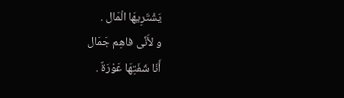يَشْتَرِيهَا الْمَال .
و لأَنِّى فاهِم جَمَال
أَنَا شَفَتِهَا عَوْرَةٌ .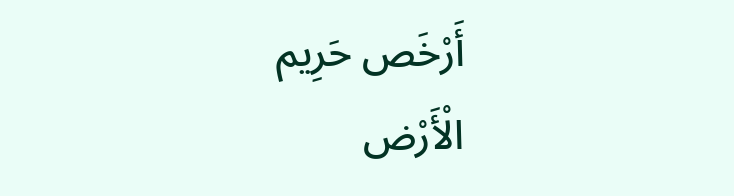أَرْخَص حَرِيم الْأَرْض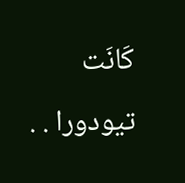كَانَت تيودورا . .